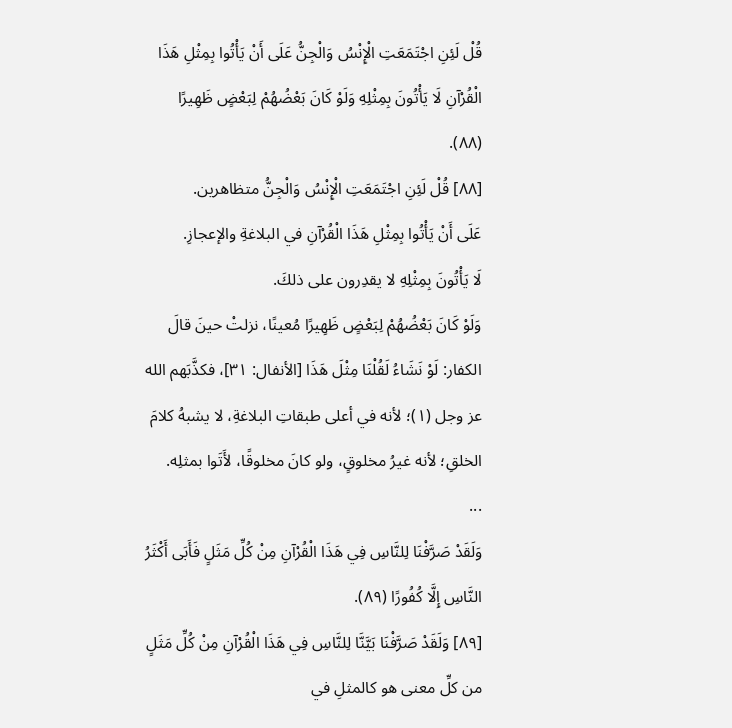قُلْ لَئِنِ اجْتَمَعَتِ الْإِنْسُ وَالْجِنُّ عَلَى أَنْ يَأْتُوا بِمِثْلِ هَذَا الْقُرْآنِ لَا يَأْتُونَ بِمِثْلِهِ وَلَوْ كَانَ بَعْضُهُمْ لِبَعْضٍ ظَهِيرًا (٨٨).
[٨٨] قُلْ لَئِنِ اجْتَمَعَتِ الْإِنْسُ وَالْجِنُّ متظاهرين.
عَلَى أَنْ يَأْتُوا بِمِثْلِ هَذَا الْقُرْآنِ في البلاغةِ والإعجازِ.
لَا يَأْتُونَ بِمِثْلِهِ لا يقدِرون على ذلكَ.
وَلَوْ كَانَ بَعْضُهُمْ لِبَعْضٍ ظَهِيرًا مُعينًا، نزلتْ حينَ قالَ الكفار: لَوْ نَشَاءُ لَقُلْنَا مِثْلَ هَذَا [الأنفال: ٣١]، فكذَّبَهم الله عز وجل (١)؛ لأنه في أعلى طبقاتِ البلاغةِ، لا يشبهُ كلامَ الخلقِ؛ لأنه غيرُ مخلوقٍ، ولو كانَ مخلوقًا، لأَتَوا بمثلِه.
...
وَلَقَدْ صَرَّفْنَا لِلنَّاسِ فِي هَذَا الْقُرْآنِ مِنْ كُلِّ مَثَلٍ فَأَبَى أَكْثَرُ النَّاسِ إِلَّا كُفُورًا (٨٩).
[٨٩] وَلَقَدْ صَرَّفْنَا بَيَّنَّا لِلنَّاسِ فِي هَذَا الْقُرْآنِ مِنْ كُلِّ مَثَلٍ من كلِّ معنى هو كالمثلِ في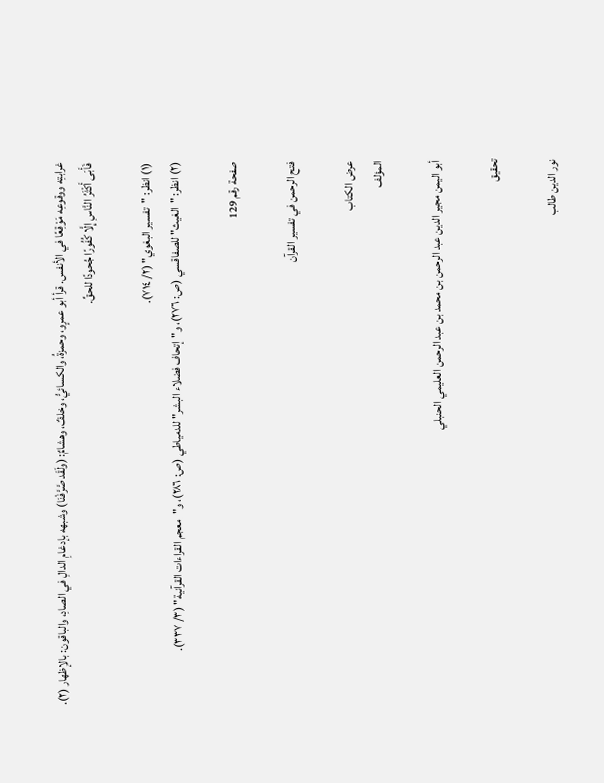غرابتِه ووقوعِه مَوْقِعًا في الأنفس. قرأ أبو عمرٍو، وحمزةُ، والكسائيُّ، وخلفٌ، وهشامٌ: (ولَقَد صَّرَّفْنَا) وشبهه بإدغامِ الدالِ في الصادِ، والباقون: بالإظهار (٢).
فَأَبَى أَكْثَرُ النَّاسِ إِلَّا كُفُورًا جُحودًا للحقِّ.

(١) انظر: "تفسير البغوي" (٢/ ٧١٤).
(٢) انظر: "الغيث" للصفاقسي (ص: ٢٧٦)، و"إتحاف فضلاء البشر" للدمياطي (ص: ٢٨٦)، و"معجم القراءات القرآنية" (٣/ ٣٣٧).

صفحة رقم 129

فتح الرحمن في تفسير القرآن

عرض الكتاب
المؤلف

أبو اليمن مجير الدين عبد الرحمن بن محمد بن عبد الرحمن العليمي الحنبلي

تحقيق

نور الدين طالب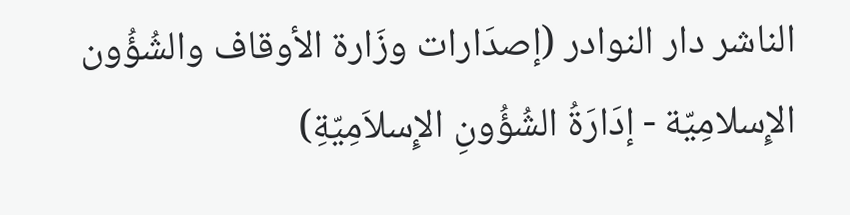الناشر دار النوادر (إصدَارات وزَارة الأوقاف والشُؤُون الإِسلامِيّة - إدَارَةُ الشُؤُونِ الإِسلاَمِيّةِ)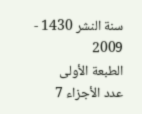سنة النشر 1430 - 2009
الطبعة الأولى
عدد الأجزاء 7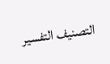التصنيف التفسير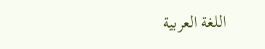اللغة العربية